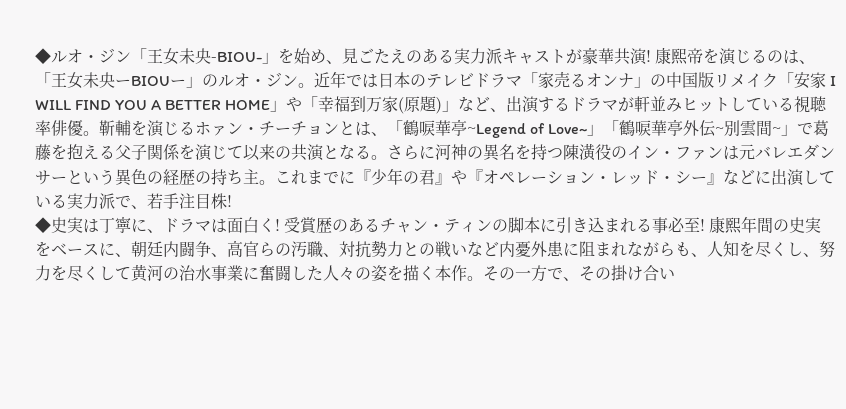◆ルオ・ジン「王女未央-BIOU-」を始め、見ごたえのある実力派キャストが豪華共演! 康熙帝を演じるのは、「王女未央ーBIOUー」のルオ・ジン。近年では日本のテレビドラマ「家売るオンナ」の中国版リメイク「安家 I WILL FIND YOU A BETTER HOME」や「幸福到万家(原題)」など、出演するドラマが軒並みヒットしている視聴率俳優。靳輔を演じるホァン・チーチョンとは、「鶴唳華亭~Legend of Love~」「鶴唳華亭外伝~別雲間~」で葛藤を抱える父子関係を演じて以来の共演となる。さらに河神の異名を持つ陳潢役のイン・ファンは元バレエダンサーという異色の経歴の持ち主。これまでに『少年の君』や『オペレーション・レッド・シー』などに出演している実力派で、若手注目株!
◆史実は丁寧に、ドラマは面白く! 受賞歴のあるチャン・ティンの脚本に引き込まれる事必至! 康熙年間の史実をベースに、朝廷内闘争、高官らの汚職、対抗勢力との戦いなど内憂外患に阻まれながらも、人知を尽くし、努力を尽くして黄河の治水事業に奮闘した人々の姿を描く本作。その一方で、その掛け合い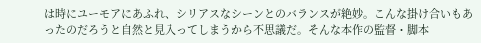は時にユーモアにあふれ、シリアスなシーンとのバランスが絶妙。こんな掛け合いもあったのだろうと自然と見入ってしまうから不思議だ。そんな本作の監督・脚本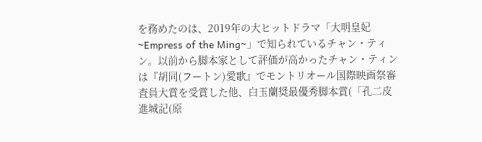を務めたのは、2019年の大ヒットドラマ「大明皇妃~Empress of the Ming~」で知られているチャン・ティン。以前から脚本家として評価が高かったチャン・ティンは『胡同(フートン)愛歌』でモントリオール国際映画祭審査員大賞を受賞した他、白玉蘭奨最優秀脚本賞(「孔二皮進城記(原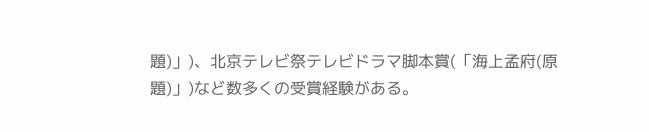題)」)、北京テレビ祭テレビドラマ脚本賞(「海上孟府(原題)」)など数多くの受賞経験がある。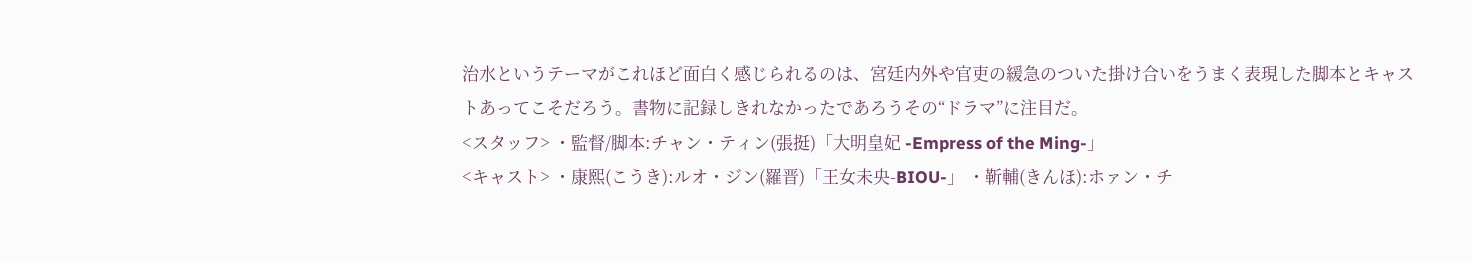治水というテーマがこれほど面白く感じられるのは、宮廷内外や官吏の緩急のついた掛け合いをうまく表現した脚本とキャストあってこそだろう。書物に記録しきれなかったであろうその“ドラマ”に注目だ。
<スタッフ> ・監督/脚本:チャン・ティン(張挺)「大明皇妃 -Empress of the Ming-」
<キャスト> ・康熙(こうき):ルオ・ジン(羅晋)「王女未央-BIOU-」 ・靳輔(きんほ):ホァン・チ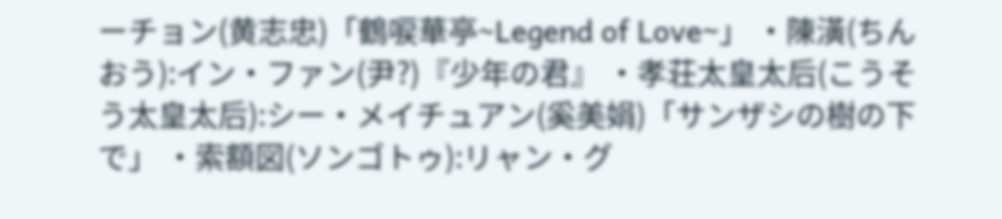ーチョン(黄志忠)「鶴唳華亭~Legend of Love~」 ・陳潢(ちんおう):イン・ファン(尹?)『少年の君』 ・孝荘太皇太后(こうそう太皇太后):シー・メイチュアン(奚美娟)「サンザシの樹の下で」 ・索額図(ソンゴトゥ):リャン・グ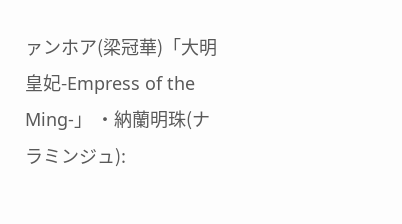ァンホア(梁冠華)「大明皇妃-Empress of the Ming-」 ・納蘭明珠(ナラミンジュ):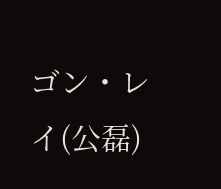ゴン・レイ(公磊)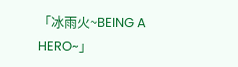「冰雨火~BEING A HERO~」